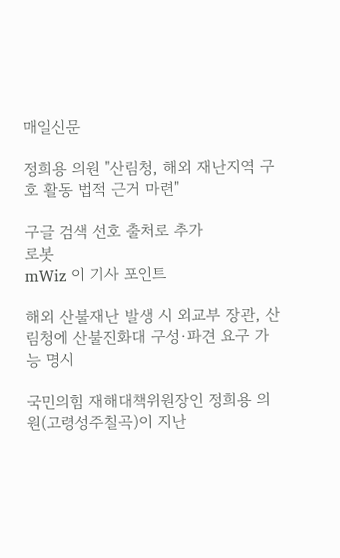매일신문

정희용 의원 "산림청, 해외 재난지역 구호 활동 법적 근거 마련"

구글 검색 선호 출처로 추가
로봇
mWiz 이 기사 포인트

해외 산불재난 발생 시 외교부 장관, 산림청에 산불진화대 구성·파견 요구 가능 명시

국민의힘 재해대책위원장인 정희용 의원(고령성주칠곡)이 지난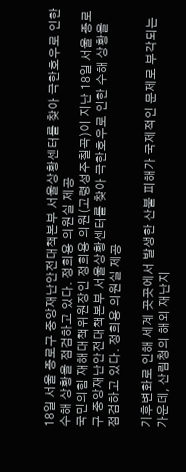18일 서울 종로구 중앙재난안전대책본부 서울상황센터를 찾아 극한호우로 인한 수해 상황을 점검하고 있다. 정희용 의원실 제공
국민의힘 재해대책위원장인 정희용 의원(고령성주칠곡)이 지난 18일 서울 종로구 중앙재난안전대책본부 서울상황센터를 찾아 극한호우로 인한 수해 상황을 점검하고 있다. 정희용 의원실 제공

기후변화로 인해 세계 곳곳에서 발생한 산불 피해가 국제적인 문제로 부각되는 가운데, 산림청의 해외 재난지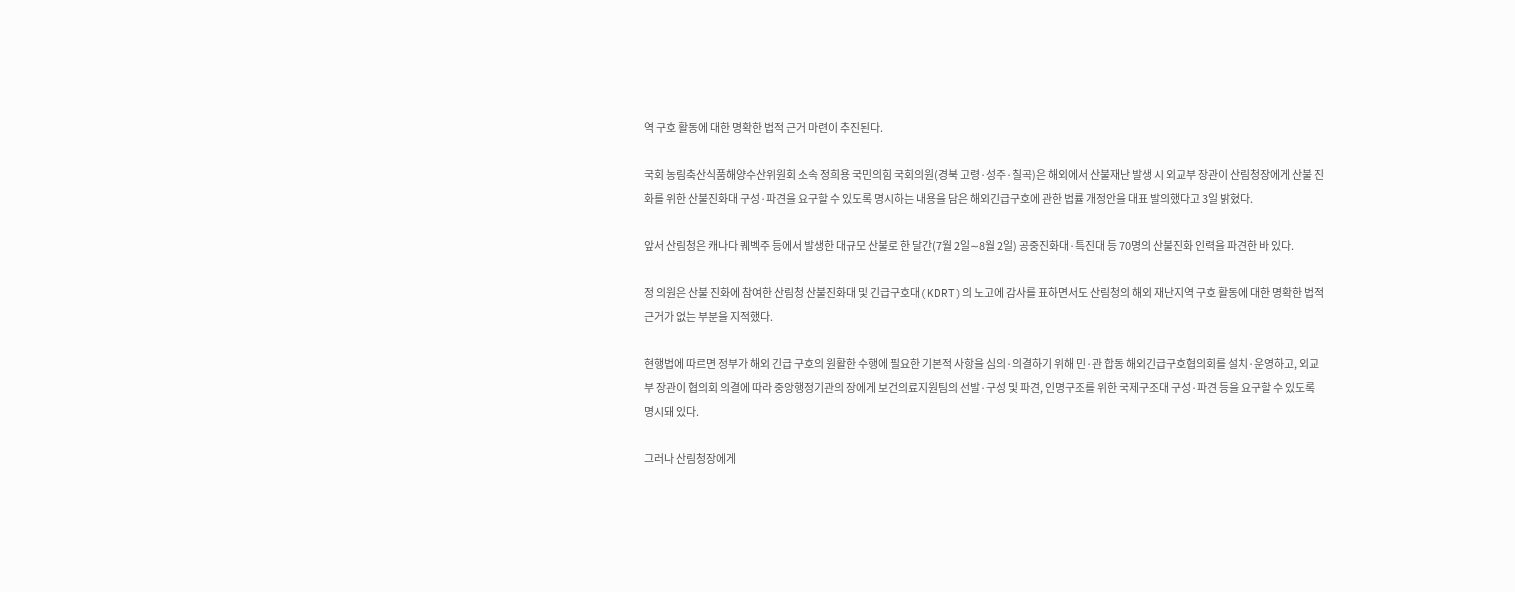역 구호 활동에 대한 명확한 법적 근거 마련이 추진된다.

국회 농림축산식품해양수산위원회 소속 정희용 국민의힘 국회의원(경북 고령·성주·칠곡)은 해외에서 산불재난 발생 시 외교부 장관이 산림청장에게 산불 진화를 위한 산불진화대 구성·파견을 요구할 수 있도록 명시하는 내용을 담은 해외긴급구호에 관한 법률 개정안을 대표 발의했다고 3일 밝혔다.

앞서 산림청은 캐나다 퀘벡주 등에서 발생한 대규모 산불로 한 달간(7월 2일∼8월 2일) 공중진화대·특진대 등 70명의 산불진화 인력을 파견한 바 있다.

정 의원은 산불 진화에 참여한 산림청 산불진화대 및 긴급구호대(KDRT)의 노고에 감사를 표하면서도 산림청의 해외 재난지역 구호 활동에 대한 명확한 법적 근거가 없는 부분을 지적했다.

현행법에 따르면 정부가 해외 긴급 구호의 원활한 수행에 필요한 기본적 사항을 심의·의결하기 위해 민·관 합동 해외긴급구호협의회를 설치·운영하고, 외교부 장관이 협의회 의결에 따라 중앙행정기관의 장에게 보건의료지원팀의 선발·구성 및 파견, 인명구조를 위한 국제구조대 구성·파견 등을 요구할 수 있도록 명시돼 있다.

그러나 산림청장에게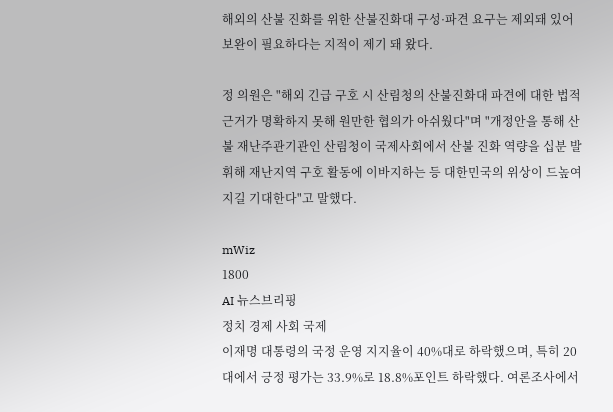해외의 산불 진화를 위한 산불진화대 구성·파견 요구는 제외돼 있어 보완이 필요하다는 지적이 제기 돼 왔다.

정 의원은 "해외 긴급 구호 시 산림청의 산불진화대 파견에 대한 법적 근거가 명확하지 못해 원만한 협의가 아쉬웠다"며 "개정안을 통해 산불 재난주관기관인 산림청이 국제사회에서 산불 진화 역량을 십분 발휘해 재난지역 구호 활동에 이바지하는 등 대한민국의 위상이 드높여지길 기대한다"고 말했다.

mWiz
1800
AI 뉴스브리핑
정치 경제 사회 국제
이재명 대통령의 국정 운영 지지율이 40%대로 하락했으며, 특히 20대에서 긍정 평가는 33.9%로 18.8%포인트 하락했다. 여론조사에서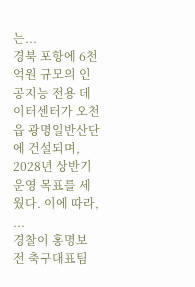는...
경북 포항에 6천억원 규모의 인공지능 전용 데이터센터가 오천읍 광명일반산단에 건설되며, 2028년 상반기 운영 목표를 세웠다. 이에 따라, ...
경찰이 홍명보 전 축구대표팀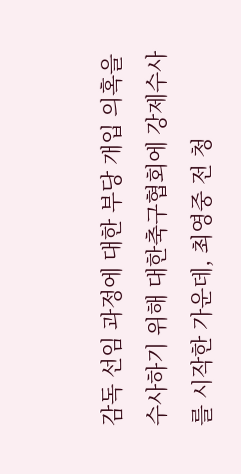감독 선임 과정에 대한 부당 개입 의혹을 수사하기 위해 대한축구협회에 강제수사를 시작한 가운데, 최영중 전 청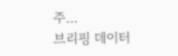주...
브리핑 데이터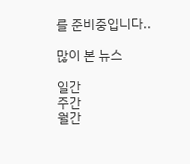를 준비중입니다..

많이 본 뉴스

일간
주간
월간